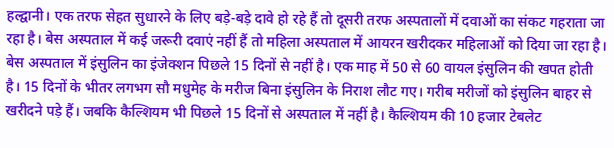हल्द्वानी। एक तरफ सेहत सुधारने के लिए बड़े-बड़े दावे हो रहे हैं तो दूसरी तरफ अस्पतालों में दवाओं का संकट गहराता जा रहा है। बेस अस्पताल में कई जरूरी दवाएं नहीं हैं तो महिला अस्पताल में आयरन खरीदकर महिलाओं को दिया जा रहा है।
बेस अस्पताल में इंसुलिन का इंजेक्शन पिछले 15 दिनों से नहीं है। एक माह में 50 से 60 वायल इंसुलिन की खपत होती है। 15 दिनों के भीतर लगभग सौ मधुमेह के मरीज बिना इंसुलिन के निराश लौट गए। गरीब मरीजों को इंसुलिन बाहर से खरीदने पड़े हैं। जबकि कैल्शियम भी पिछले 15 दिनों से अस्पताल में नहीं है। कैल्शियम की 10 हजार टेबलेट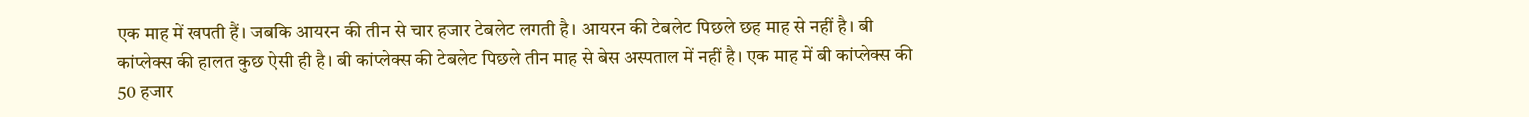एक माह में खपती हैं। जबकि आयरन की तीन से चार हजार टेबलेट लगती है। आयरन की टेबलेट पिछले छह माह से नहीं है। बी कांप्लेक्स की हालत कुछ ऐसी ही है। बी कांप्लेक्स की टेबलेट पिछले तीन माह से बेस अस्पताल में नहीं है। एक माह में बी कांप्लेक्स की 50 हजार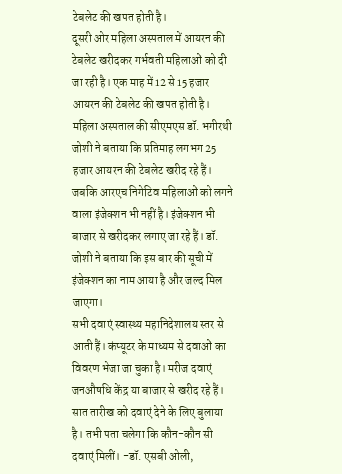टेबलेट की खपत होती है।
दूसरी ओर महिला अस्पताल में आयरन की टेबलेट खरीदकर गर्भवती महिलाओं को दी जा रही है। एक माह में 12 से 15 हजार आयरन की टेबलेट की खपत होती है। महिला अस्पताल की सीएमएस डॉ. भगीरथी जोशी ने बताया कि प्रतिमाह लगभग 25 हजार आयरन की टेबलेट खरीद रहे हैं। जबकि आरएच निगेटिव महिलाओं को लगने वाला इंजेक्शन भी नहीं है। इंजेक्शन भी बाजार से खरीदकर लगाए जा रहे हैं। डॉ. जोशी ने बताया कि इस बार की सूची में इंजेक्शन का नाम आया है और जल्द मिल जाएगा।
सभी दवाएं स्वास्थ्य महानिदेशालय स्तर से आती हैं। कंप्यूटर के माध्यम से दवाओं का विवरण भेजा जा चुका है। मरीज दवाएं जनऔषधि केंद्र या बाजार से खरीद रहे हैं। सात तारीख को दवाएं देने के लिए बुलाया है। तभी पता चलेगा कि कौन-कौन सी दवाएं मिलीं। -डॉ. एसबी ओली,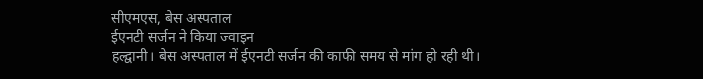सीएमएस, बेस अस्पताल
ईएनटी सर्जन ने किया ज्वाइन
हल्द्वानी। बेस अस्पताल में ईएनटी सर्जन की काफी समय से मांग हो रही थी।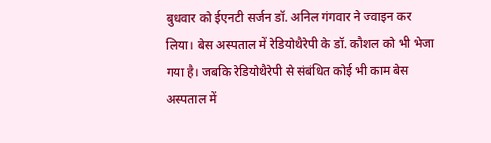बुधवार को ईएनटी सर्जन डॉ. अनिल गंगवार ने ज्वाइन कर लिया। बेस अस्पताल में रेडियोथैरेपी के डॉ. कौशल को भी भेजा गया है। जबकि रेडियोथैरेपी से संबंधित कोई भी काम बेस अस्पताल में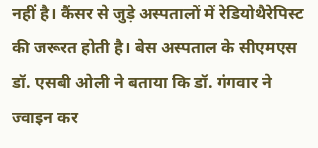नहीं है। कैंसर से जुड़े अस्पतालों में रेडियोथैरेपिस्ट की जरूरत होती है। बेस अस्पताल के सीएमएस डॉ. एसबी ओली ने बताया कि डॉ. गंगवार ने ज्वाइन कर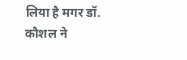लिया है मगर डॉ. कौशल ने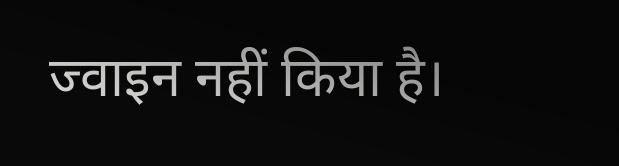ज्वाइन नहीं किया है।